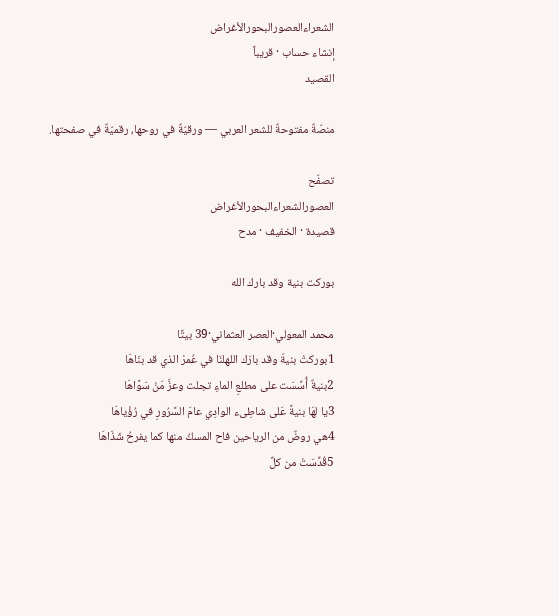الشعراءالعصورالبحورالأغراض
إنشاء حساب · قريباً
القصيد

منصّةٌ مفتوحةٌ للشعر العربي — ورقيّةٌ في روحها، رقميّةٌ في صفحتها.

تصفّح
العصورالشعراءالبحورالأغراض
قصيدة · الخفيف · مدح

بوركت بنية وقد بارك الله

محمد المعولي·العصر العثماني·39 بيتًا
1بوركتْ بنيةّ وقد بارَك اللهلنَا في عُمرْ الذي قد بنَاهَا
2بنيةٌ أُسِّسَت على مطلعِ الماءِ تجلت وعزَّ مَنْ سَوَّاهَا
3يا لهَا بنيةً عَلى شاطِىء الوادِي عامَ السَّرُورِ في رُؤْياهَا
4هي روضٌ من الرياحين فاح المسكُ منها كما يفرحُ شَذَاهَا
5قُدِّسَتْ من كلِّ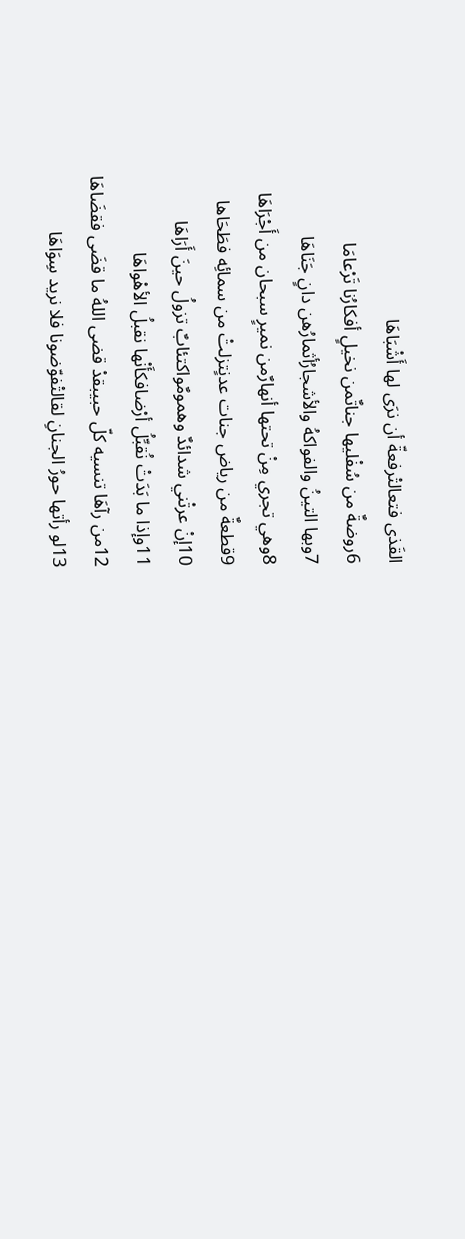القَذى فتعالتْرفعةّ أن نرَى لها أَشْبَاهَا
6روضةٌ من سُفْليها جناتٌمن نخيلٍ أفكارُنا تَرْعامَا
7وبها التينُ والفواكهُ والأشجارُأثمارُهن دانٍ جَنَاهَا
8وهي تجري مِنْ تحتها أنهارٌمن نميرٍ سبحان من أَجْرَاهَا
9قطعةٌ من رياض جنات عدنٍتزلتْ من سمائِه فطَحَاها
10إنْ عرتْني شدائدٌ وهمومٌواكتئابٌ تزولُ حينَ أَرَاهَا
11وإذا ما بَدَتْ نُقبِّلُ أرْضافكأَنْها نقبلُ الأهْواهَا
12من رآهَا تنسيه كلّ حبيبقدْ قضى اللهُ ما قضَى فقضَاهَا
13لو رأتها حورُ الجنانِ لقالتْفوّضونا فلا نريد سِوَاهَا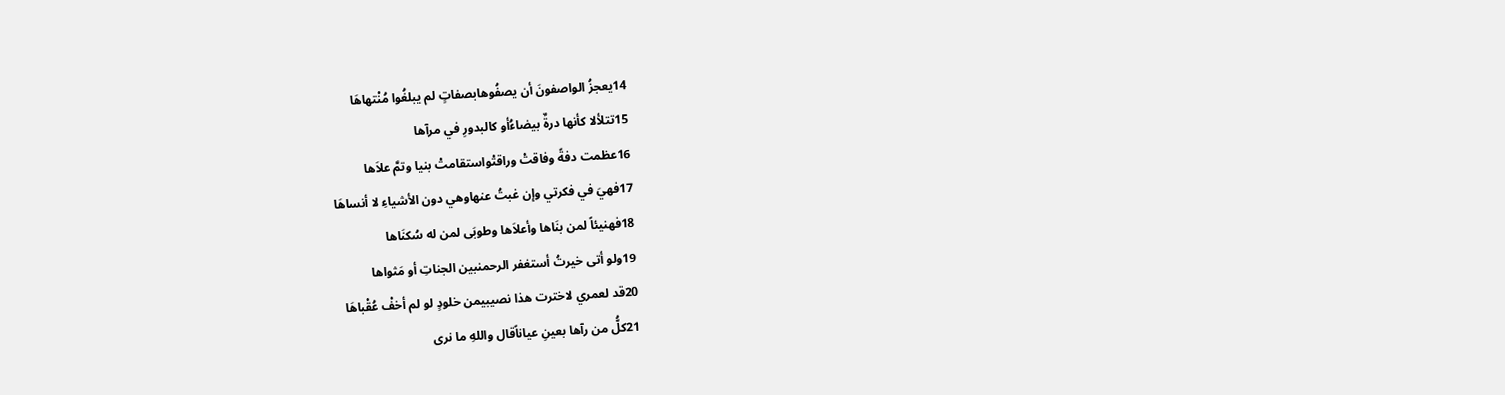14يعجزُ الواصفونَ أن يصفُوهابصفاتٍ لم يبلغُوا مُنْتهاهَا
15تتلألا كأنها درةٌ بيضاءُأو كالبدورِ في مرآها
16عظمت دفةً وفاقتْ وراقتْواستقامتْ بنيا وتمَّ علاَها
17فهيَ في فكرتي وإن غبتُ عنهاوهي دون الأشياءِ لا أنساهَا
18فهنيئاً لمن بنَاها وأعلاَها وطوبَى لمن له سُكنَاها
19ولو أتى خيرتُ أستغفر الرحمنبين الجناتِ أو مَثواها
20قد لعمري لاخترت هذا نصيبيمن خلودٍ لو لم أخفْ عُقْباهَا
21كلُّ من رآها بعينِ عياناًقال واللهِ ما نرى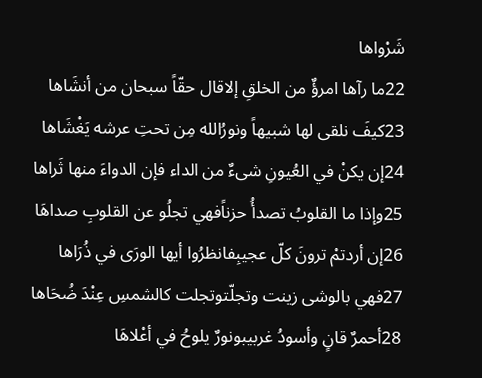شَرْواها
22ما رآها امرؤٌ من الخلقِ إلاقال حقّاً سبحان من أنشَاها
23كيفَ نلقى لها شبيهاً ونورُالله مِن تحتِ عرشه يَغْشَاها
24إن يكنْ في العُيونِ شىءٌ من الداء فإن الدواءَ منها ثَراها
25وإذا ما القلوبُ تصدأُ حزناًفهي تجلُو عن القلوبِ صداهَا
26إن أردتمْ ترونَ كلّ عجيبِفانظرُوا أيها الورَى في ذُرَاها
27فهي بالوشى زينت وتجلّتوتجلت كالشمسِ عِنْدَ ضُحَاها
28أحمرٌ قانٍ وأسودُ غربيبونورٌ يلوحُ في أعْلاهَا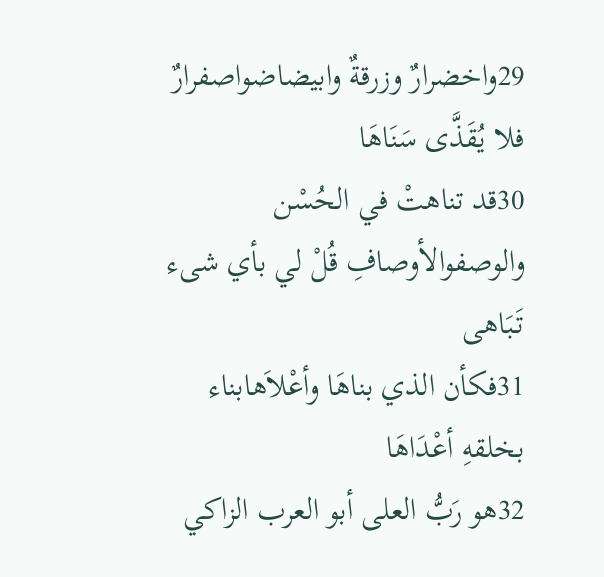29واخضرارٌ وزرقةٌ وابيضاضواصفرارٌ فلا يُقَذَّى سَنَاهَا
30قد تناهتْ في الحُسْن والوصفوالأوصافِ قُلْ لي بأي شىء تَبَاهى
31فكأن الذي بناهَا وأعْلاَهابناء بخلقهِ أعْدَاهَا
32هو رَبُّ العلى أبو العرب الزاكي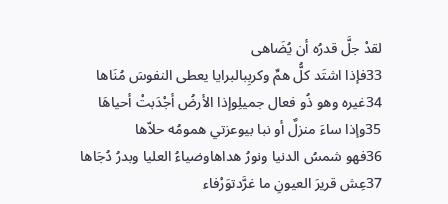لقدْ جلَّ قدرُه أن يُضَاهى
33فإذا اشتَد كلُّ همِّ وكربِبالبرايا يعطى النفوسَ مُنَاها
34غيره وهو ذُو فعال جميلِوإذا الأرضُ أجْدَبتْ أحياهَا
35وإذا ساءَ منزلٌ أو نبا بيوعزتي همومُه حلاّها
36فهو شمسُ الدنيا ونورُ هداهاوضياءُ العليا وبدرُ دُجَاها
37عِش قريرَ العيونِ ما غرَّدتوَرْفاء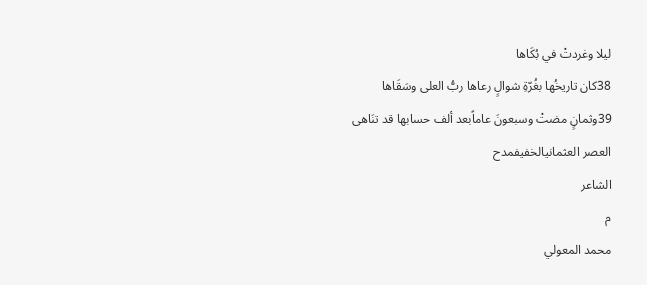ليلا وغردتْ في بُكَاها
38كان تاريخُها بغُرّةِ شوالٍ رعاها ربُّ العلى وسَقَاها
39وثمانٍ مضتْ وسبعونَ عاماًبعد ألف حسابها قد تنَاهى
العصر العثمانيالخفيفمدح
الشاعر
م
محمد المعولي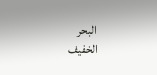البحر
الخفيف